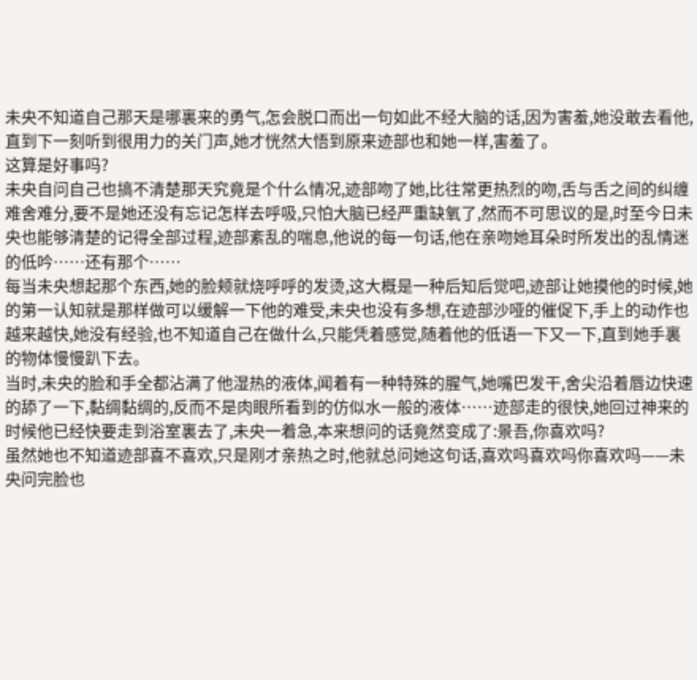未央不知道自己那天是哪裏来的勇气,怎会脱口而出一句如此不经大脑的话,因为害羞,她没敢去看他,直到下一刻听到很用力的关门声,她才恍然大悟到原来迹部也和她一样,害羞了。
这算是好事吗?
未央自问自己也搞不清楚那天究竟是个什么情况,迹部吻了她,比往常更热烈的吻,舌与舌之间的纠缠难舍难分,要不是她还没有忘记怎样去呼吸,只怕大脑已经严重缺氧了,然而不可思议的是,时至今日未央也能够清楚的记得全部过程,迹部紊乱的喘息,他说的每一句话,他在亲吻她耳朵时所发出的乱情迷的低吟……还有那个……
每当未央想起那个东西,她的脸颊就烧呼呼的发烫,这大概是一种后知后觉吧,迹部让她摸他的时候,她的第一认知就是那样做可以缓解一下他的难受,未央也没有多想,在迹部沙哑的催促下,手上的动作也越来越快,她没有经验,也不知道自己在做什么,只能凭着感觉,随着他的低语一下又一下,直到她手裏的物体慢慢趴下去。
当时,未央的脸和手全都沾满了他湿热的液体,闻着有一种特殊的腥气,她嘴巴发干,舍尖沿着唇边快速的舔了一下,黏绸黏绸的,反而不是肉眼所看到的仿似水一般的液体……迹部走的很快,她回过神来的时候他已经快要走到浴室裏去了,未央一着急,本来想问的话竟然变成了:景吾,你喜欢吗?
虽然她也不知道迹部喜不喜欢,只是刚才亲热之时,他就总问她这句话,喜欢吗喜欢吗你喜欢吗——未央问完脸也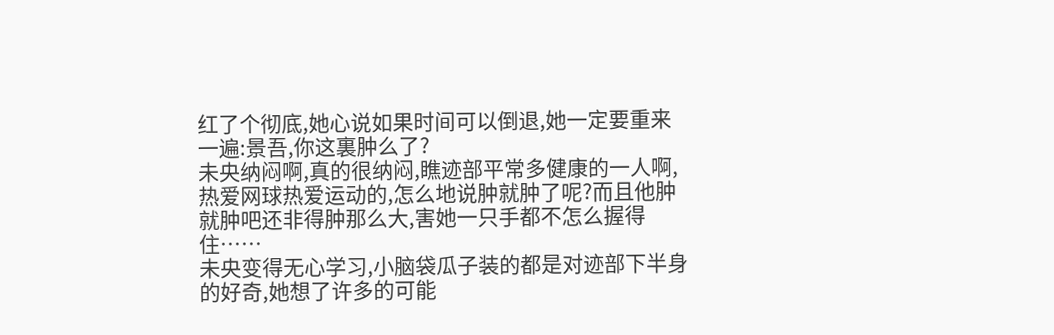红了个彻底,她心说如果时间可以倒退,她一定要重来一遍:景吾,你这裏肿么了?
未央纳闷啊,真的很纳闷,瞧迹部平常多健康的一人啊,热爱网球热爱运动的,怎么地说肿就肿了呢?而且他肿就肿吧还非得肿那么大,害她一只手都不怎么握得住……
未央变得无心学习,小脑袋瓜子装的都是对迹部下半身的好奇,她想了许多的可能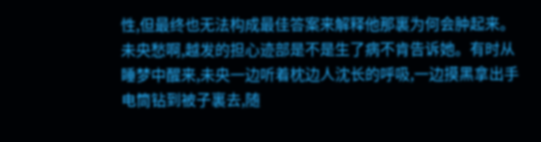性,但最终也无法构成最佳答案来解释他那裏为何会肿起来。未央愁啊,越发的担心迹部是不是生了病不肯告诉她。有时从睡梦中醒来,未央一边听着枕边人沈长的呼吸,一边摸黑拿出手电筒钻到被子裏去,随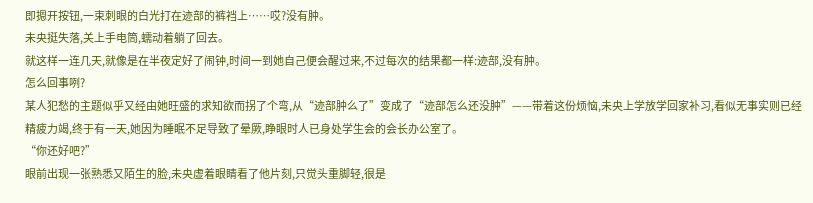即摁开按钮,一束刺眼的白光打在迹部的裤裆上……哎?没有肿。
未央挺失落,关上手电筒,蠕动着躺了回去。
就这样一连几天,就像是在半夜定好了闹钟,时间一到她自己便会醒过来,不过每次的结果都一样:迹部,没有肿。
怎么回事咧?
某人犯愁的主题似乎又经由她旺盛的求知欲而拐了个弯,从“迹部肿么了”变成了“迹部怎么还没肿”——带着这份烦恼,未央上学放学回家补习,看似无事实则已经精疲力竭,终于有一天,她因为睡眠不足导致了晕厥,睁眼时人已身处学生会的会长办公室了。
“你还好吧?”
眼前出现一张熟悉又陌生的脸,未央虚着眼睛看了他片刻,只觉头重脚轻,很是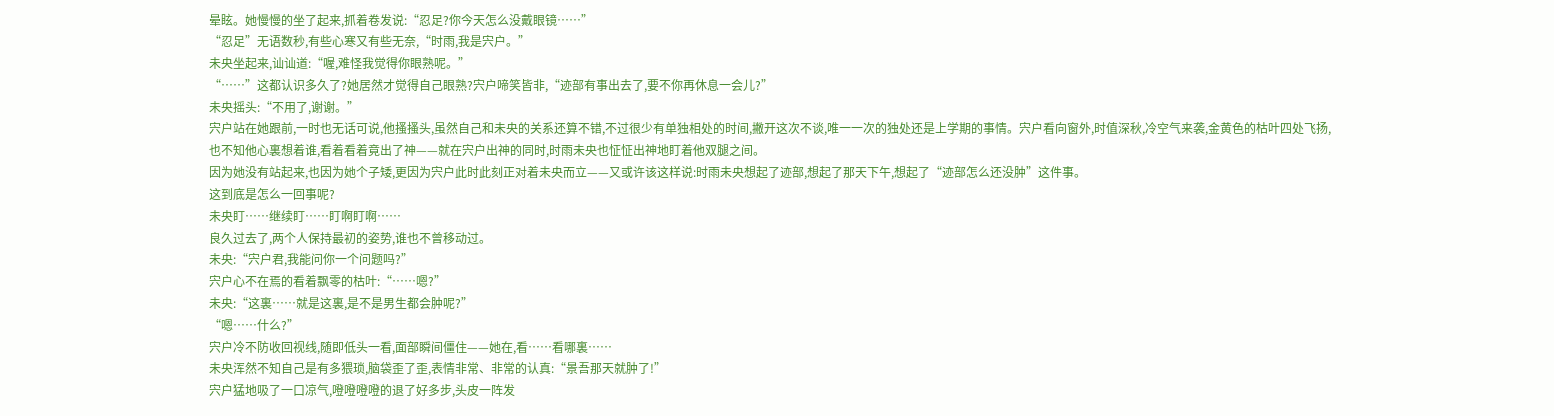晕眩。她慢慢的坐了起来,抓着卷发说:“忍足?你今天怎么没戴眼镜……”
“忍足”无语数秒,有些心寒又有些无奈,“时雨,我是宍户。”
未央坐起来,讪讪道:“喔,难怪我觉得你眼熟呢。”
“……”这都认识多久了?她居然才觉得自己眼熟?宍户啼笑皆非,“迹部有事出去了,要不你再休息一会儿?”
未央摇头:“不用了,谢谢。”
宍户站在她跟前,一时也无话可说,他搔搔头,虽然自己和未央的关系还算不错,不过很少有单独相处的时间,撇开这次不谈,唯一一次的独处还是上学期的事情。宍户看向窗外,时值深秋,冷空气来袭,金黄色的枯叶四处飞扬,也不知他心裏想着谁,看着看着竟出了神——就在宍户出神的同时,时雨未央也怔怔出神地盯着他双腿之间。
因为她没有站起来,也因为她个子矮,更因为宍户此时此刻正对着未央而立——又或许该这样说:时雨未央想起了迹部,想起了那天下午,想起了“迹部怎么还没肿”这件事。
这到底是怎么一回事呢?
未央盯……继续盯……盯啊盯啊……
良久过去了,两个人保持最初的姿势,谁也不曾移动过。
未央:“宍户君,我能问你一个问题吗?”
宍户心不在焉的看着飘零的枯叶:“……嗯?”
未央:“这裏……就是这裏,是不是男生都会肿呢?”
“嗯……什么?”
宍户冷不防收回视线,随即低头一看,面部瞬间僵住——她在,看……看哪裏……
未央浑然不知自己是有多猥琐,脑袋歪了歪,表情非常、非常的认真:“景吾那天就肿了!”
宍户猛地吸了一口凉气,噔噔噔噔的退了好多步,头皮一阵发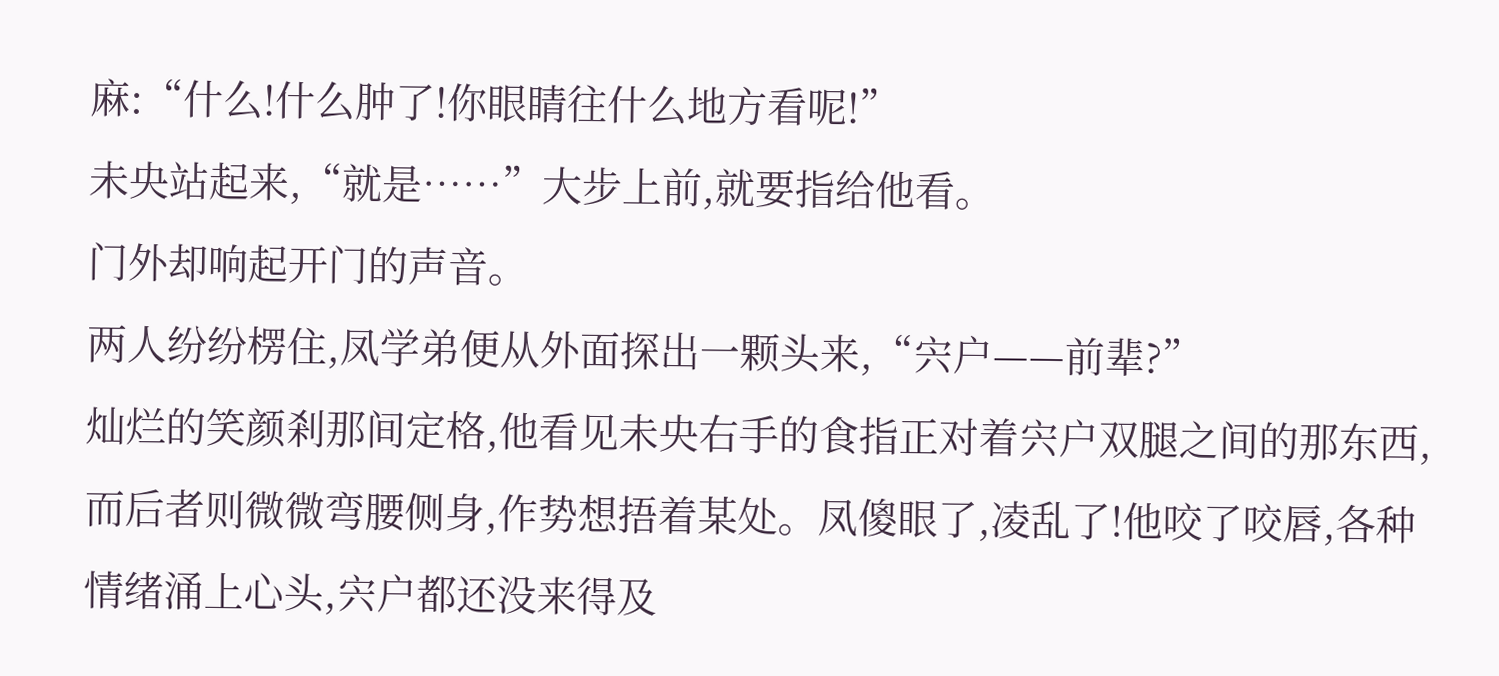麻:“什么!什么肿了!你眼睛往什么地方看呢!”
未央站起来,“就是……”大步上前,就要指给他看。
门外却响起开门的声音。
两人纷纷楞住,凤学弟便从外面探出一颗头来,“宍户——前辈?”
灿烂的笑颜剎那间定格,他看见未央右手的食指正对着宍户双腿之间的那东西,而后者则微微弯腰侧身,作势想捂着某处。凤傻眼了,凌乱了!他咬了咬唇,各种情绪涌上心头,宍户都还没来得及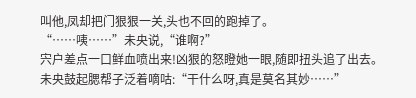叫他,凤却把门狠狠一关,头也不回的跑掉了。
“……咦……”未央说,“谁啊?”
宍户差点一口鲜血喷出来!凶狠的怒瞪她一眼,随即扭头追了出去。
未央鼓起腮帮子泛着嘀咕:“干什么呀,真是莫名其妙……”